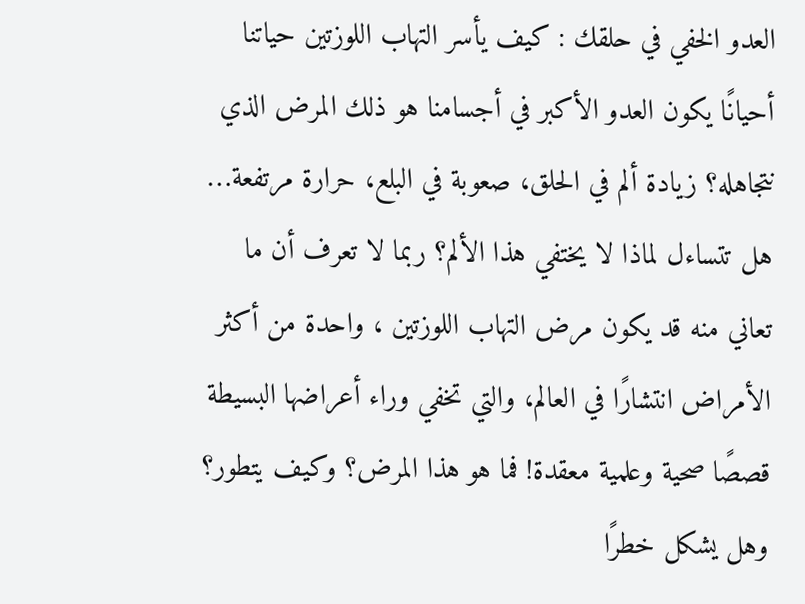العدو الخفي في حلقك : كيف يأسر التهاب اللوزتين حياتنا
أحيانًا يكون العدو الأكبر في أجسامنا هو ذلك المرض الذي نتجاهله؟ زيادة ألم في الحلق، صعوبة في البلع، حرارة مرتفعة… هل تتساءل لماذا لا يختفي هذا الألم؟ ربما لا تعرف أن ما تعاني منه قد يكون مرض التهاب اللوزتين ، واحدة من أكثر الأمراض انتشارًا في العالم، والتي تخفي وراء أعراضها البسيطة قصصًا صحية وعلمية معقدة! فما هو هذا المرض؟ وكيف يتطور؟ وهل يشكل خطرًا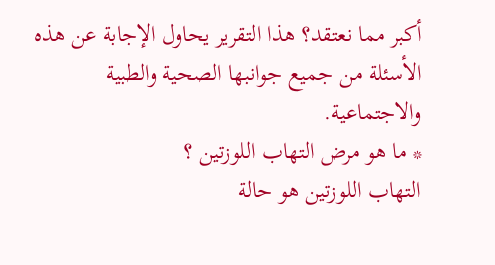أكبر مما نعتقد؟ هذا التقرير يحاول الإجابة عن هذه الأسئلة من جميع جوانبها الصحية والطبية والاجتماعية.
* ما هو مرض التهاب اللوزتين ؟
التهاب اللوزتين هو حالة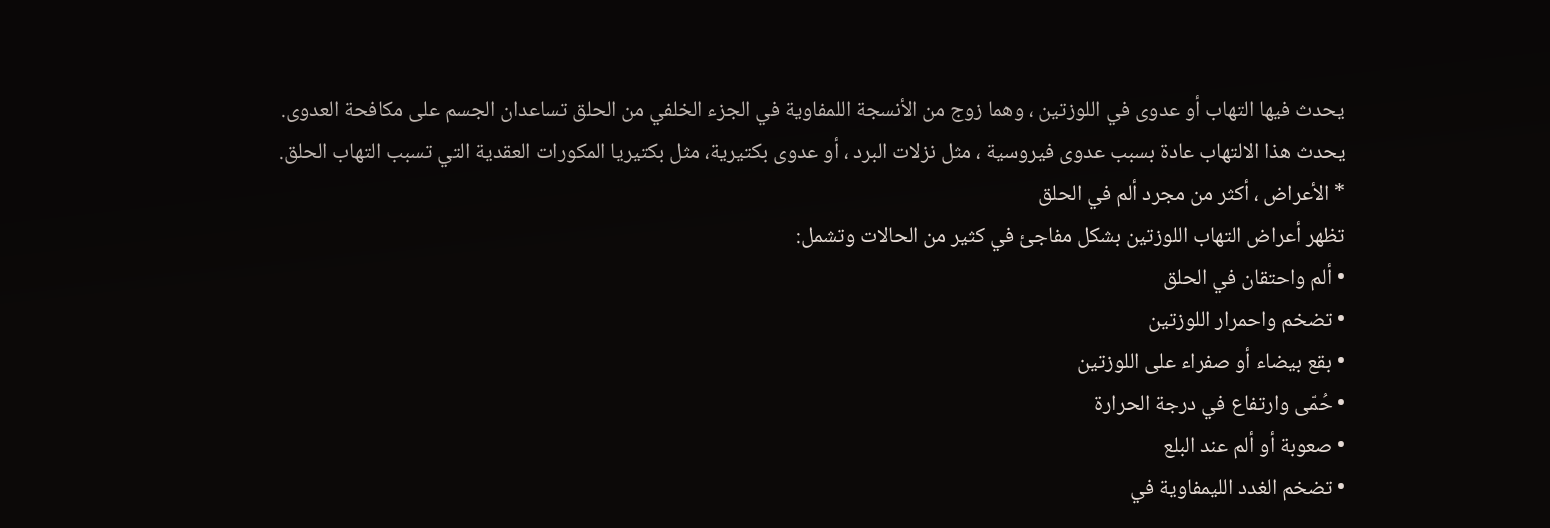يحدث فيها التهاب أو عدوى في اللوزتين ، وهما زوج من الأنسجة اللمفاوية في الجزء الخلفي من الحلق تساعدان الجسم على مكافحة العدوى.
يحدث هذا الالتهاب عادة بسبب عدوى فيروسية ، مثل نزلات البرد ، أو عدوى بكتيرية، مثل بكتيريا المكورات العقدية التي تسبب التهاب الحلق.
* الأعراض ، أكثر من مجرد ألم في الحلق
تظهر أعراض التهاب اللوزتين بشكل مفاجئ في كثير من الحالات وتشمل:
• ألم واحتقان في الحلق
• تضخم واحمرار اللوزتين
• بقع بيضاء أو صفراء على اللوزتين
• حُمّى وارتفاع في درجة الحرارة
• صعوبة أو ألم عند البلع
• تضخم الغدد الليمفاوية في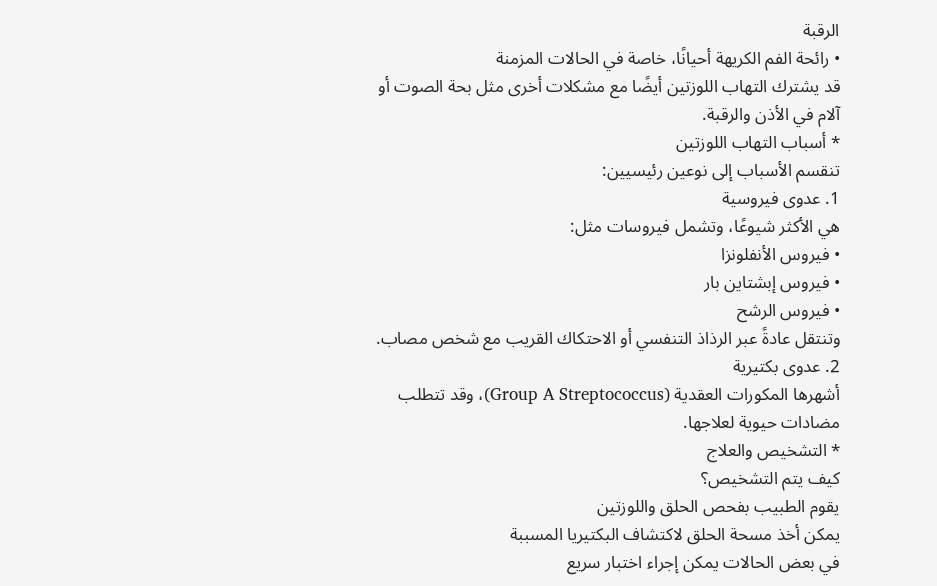الرقبة
• رائحة الفم الكريهة أحيانًا، خاصة في الحالات المزمنة
قد يشترك التهاب اللوزتين أيضًا مع مشكلات أخرى مثل بحة الصوت أو آلام في الأذن والرقبة.
* أسباب التهاب اللوزتين
تنقسم الأسباب إلى نوعين رئيسيين:
1. عدوى فيروسية
هي الأكثر شيوعًا، وتشمل فيروسات مثل:
• فيروس الأنفلونزا
• فيروس إبشتاين بار
• فيروس الرشح
وتنتقل عادةً عبر الرذاذ التنفسي أو الاحتكاك القريب مع شخص مصاب.
2. عدوى بكتيرية
أشهرها المكورات العقدية (Group A Streptococcus)، وقد تتطلب مضادات حيوية لعلاجها.
* التشخيص والعلاج
كيف يتم التشخيص؟
يقوم الطبيب بفحص الحلق واللوزتين
يمكن أخذ مسحة الحلق لاكتشاف البكتيريا المسببة
في بعض الحالات يمكن إجراء اختبار سريع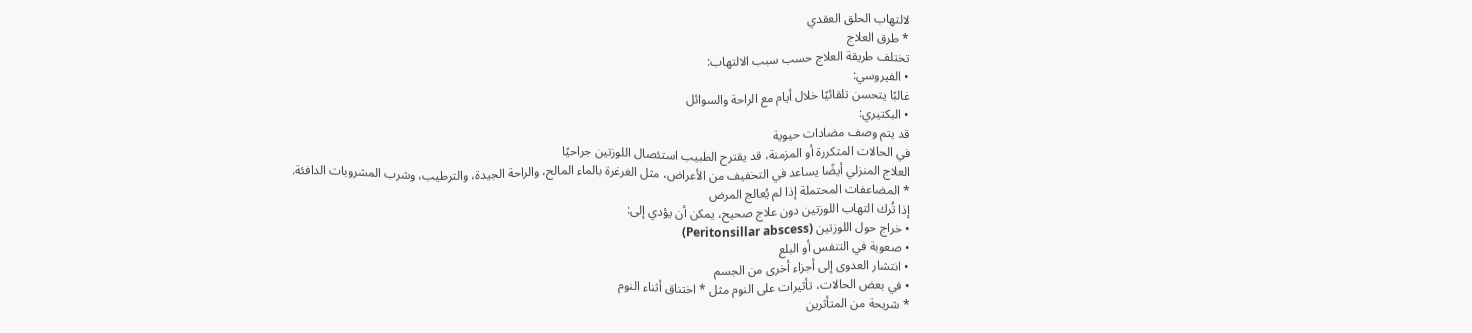لالتهاب الحلق العقدي
* طرق العلاج
تختلف طريقة العلاج حسب سبب الالتهاب:
• الفيروسي:
غالبًا يتحسن تلقائيًا خلال أيام مع الراحة والسوائل
• البكتيري:
قد يتم وصف مضادات حيوية
في الحالات المتكررة أو المزمنة، قد يقترح الطبيب استئصال اللوزتين جراحيًا
العلاج المنزلي أيضًا يساعد في التخفيف من الأعراض، مثل الغرغرة بالماء المالح، والراحة الجيدة، والترطيب، وشرب المشروبات الدافئة.
* المضاعفات المحتملة إذا لم يُعالج المرض
إذا تُرك التهاب اللوزتين دون علاج صحيح، يمكن أن يؤدي إلى:
• خراج حول اللوزتين (Peritonsillar abscess)
• صعوبة في التنفس أو البلع
• انتشار العدوى إلى أجزاء أخرى من الجسم
• في بعض الحالات، تأثيرات على النوم مثل * اختناق أثناء النوم
* شريحة من المتأثرين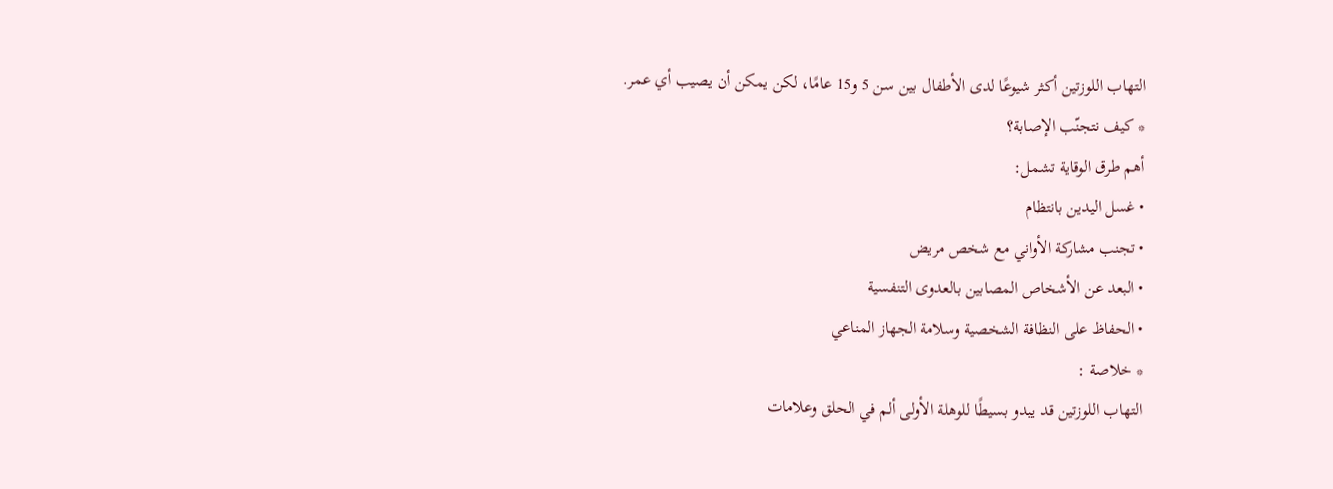التهاب اللوزتين أكثر شيوعًا لدى الأطفال بين سن 5 و15 عامًا، لكن يمكن أن يصيب أي عمر.
* كيف نتجنّب الإصابة؟
أهم طرق الوقاية تشمل:
• غسل اليدين بانتظام
• تجنب مشاركة الأواني مع شخص مريض
• البعد عن الأشخاص المصابين بالعدوى التنفسية
• الحفاظ على النظافة الشخصية وسلامة الجهاز المناعي
* خلاصة :
التهاب اللوزتين قد يبدو بسيطًا للوهلة الأولى ألم في الحلق وعلامات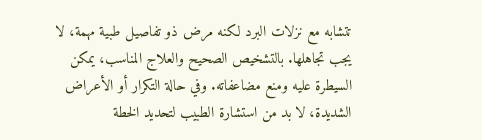تتشابه مع نزلات البرد لكنه مرض ذو تفاصيل طبية مهمة، لا يجب تجاهلها. بالتشخيص الصحيح والعلاج المناسب، يمكن السيطرة عليه ومنع مضاعفاته. وفي حالة التكرار أو الأعراض الشديدة، لا بد من استشارة الطبيب لتحديد الخطة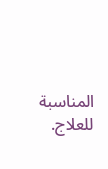المناسبة للعلاج.